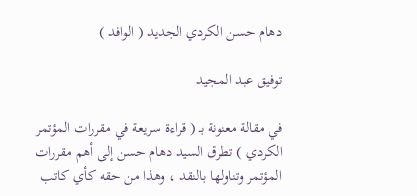دهام حسن الكردي الجديد ( الوافد )

توفيق عبد المجيد

في مقالة معنونة بـ ( قراءة سريعة في مقررات المؤتمر الكردي ) تطرق السيد دهام حسن إلى أهم مقررات المؤتمر وتناولها بالنقد ، وهذا من حقه كأي كاتب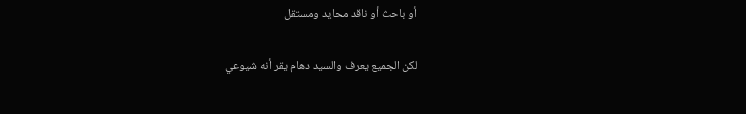أو باحث أو ناقد محايد ومستقل

لكن الجميع يعرف والسيد دهام يقر أنه شيوعي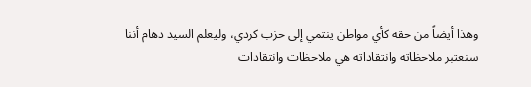وهذا أيضاً من حقه كأي مواطن ينتمي إلى حزب كردي، وليعلم السيد دهام أننا سنعتبر ملاحظاته وانتقاداته هي ملاحظات وانتقادات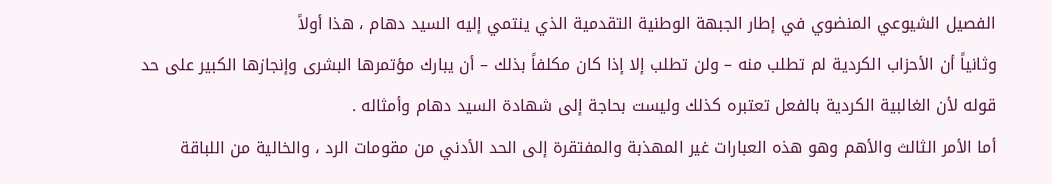الفصيل الشيوعي المنضوي في إطار الجبهة الوطنية التقدمية الذي ينتمي إليه السيد دهام ، هذا أولاً
وثانياً أن الأحزاب الكردية لم تطلب منه – ولن تطلب إلا إذا كان مكلفاً بذلك – أن يبارك مؤتمرها البشرى وإنجازها الكبير على حد قوله لأن الغالبية الكردية بالفعل تعتبره كذلك وليست بحاجة إلى شهادة السيد دهام وأمثاله .
أما الأمر الثالث والأهم وهو هذه العبارات غير المهذبة والمفتقرة إلى الحد الأدني من مقومات الرد ، والخالية من اللباقة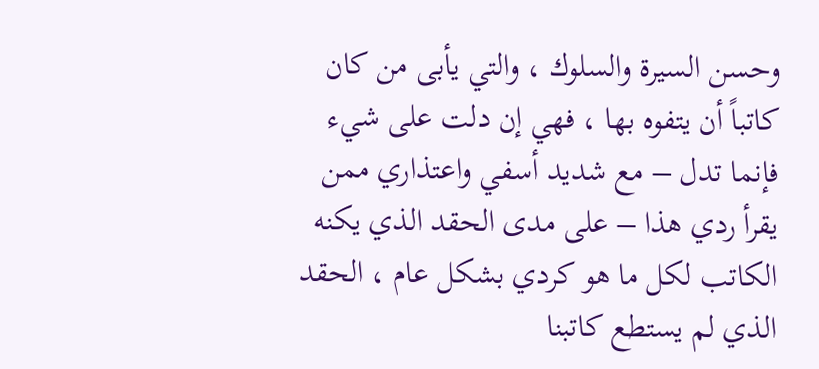وحسن السيرة والسلوك ، والتي يأبى من كان كاتباً أن يتفوه بها ، فهي إن دلت على شيء فإنما تدل – مع شديد أسفي واعتذاري ممن يقرأ ردي هذا – على مدى الحقد الذي يكنه الكاتب لكل ما هو كردي بشكل عام ، الحقد الذي لم يستطع كاتبنا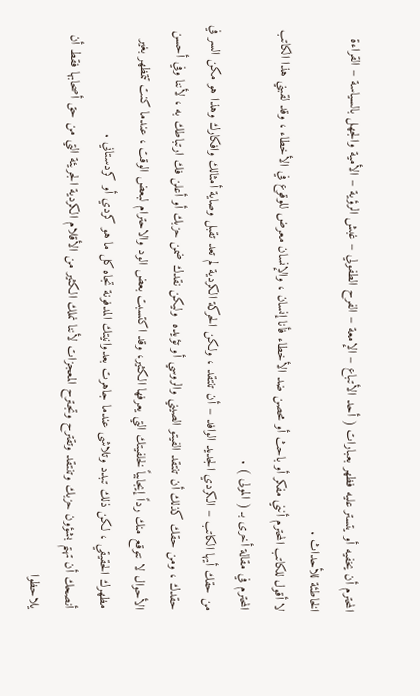المحترم أن يخفيه أو يتستر عليه فظهر بعبارات ( أحد الأتباع – الإمعة – الفرح الطفولي – غبش الرؤية – الأمية والجهل بالسياسة – القراءة الخاطئة للأحداث .
لا أقول للكاتب المحترم أنني مفكر أو باحث أو محصن ضد الأخطاء فأنا إنسان ، والإنسان معرض للوقوع في الأخطاء ، وقد لقبني هذا الكاتب المحترم في مقالة أخرى بـ ( المولى ) .
من حقك أيها الكاتب – الكردي الجديد الوافد – أن تنتقد ، ولكن الحركة الكردية لم تعد تقبل وصاية أمثالك وافكارك وهذا هو مكن السر في حقدك ، ومن حقك كذلك أن تنتقد الفيتو الصيني والروسي أو تؤيده  وليكن نقدك ضمن حزبك أو أعلن فك ارتباطك به ، لأننا وفي أحسن الأحوال لا نتوقع منك رداً إيجابياً لخلفيتك التي يعرفها الكثير، وقد اكتسبت بعض الود والاحترام لبعض الوقت ، عندما كنت تتمظهر بغير مظهرك الحقيقي ، لكن ذلك تبدد وتلاشى عندما جاهرت بعدوانيتك المدفونة تجاه كل ما هو كردي أو كردستاني .
أنصحك أن تهتم بشؤون حزبك وتنتقد وتقترح وتجترح المعجزات لأننا نملك الكثير من الأقلام الكردية الجريئة التي من حق أصحابها فقط أن يلاحظوا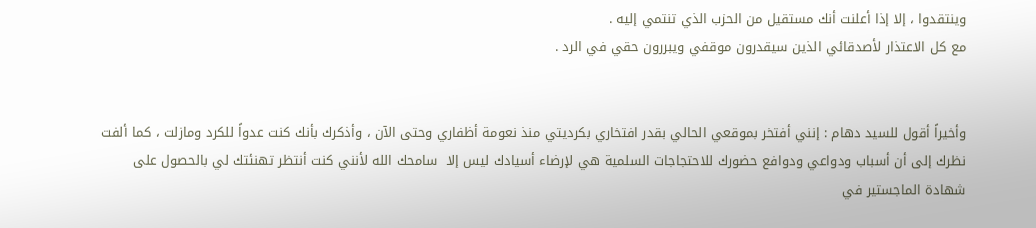وينتقدوا ، إلا إذا أعلنت أنك مستقيل من الحزب الذي تنتمي إليه .
مع كل الاعتذار لأصدقائي الذين سيقدرون موقفي ويبررون حقي في الرد .


وأخيراً أقول للسيد دهام : إنني أفتخر بموقعي الحالي بقدر افتخاري بكرديتي منذ نعومة أظفاري وحتى الآن ، وأذكرك بأنك كنت عدواً للكرد ومازلت ، كما ألفت نظرك إلى أن أسباب ودواعي ودوافع حضورك للاحتجاجات السلمية هي لإرضاء أسيادك ليس إلا  سامحك الله لأنني كنت أنتظر تهنئتك لي بالحصول على شهادة الماجستير في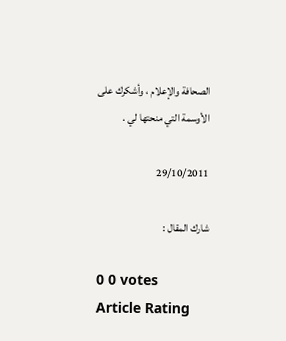الصحافة والإعلام ، وأشكرك على الأوسمة التي منحتها لي .

29/10/2011

شارك المقال :

0 0 votes
Article Rating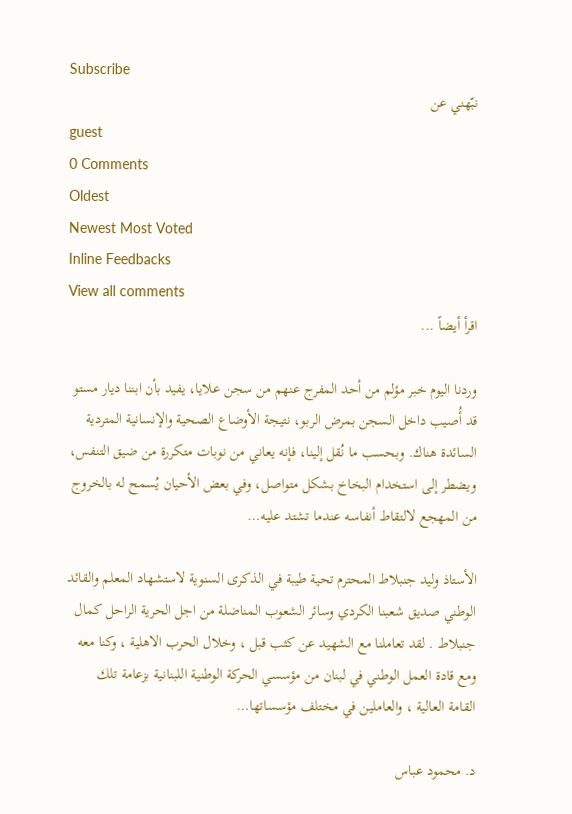Subscribe
نبّهني عن
guest
0 Comments
Oldest
Newest Most Voted
Inline Feedbacks
View all comments
اقرأ أيضاً ...

وردنا اليوم خبر مؤلم من أحد المفرج عنهم من سجن علايا، يفيد بأن ابننا ديار مستو قد أُصيب داخل السجن بمرض الربو، نتيجة الأوضاع الصحية والإنسانية المتردية السائدة هناك. وبحسب ما نُقل إلينا، فإنه يعاني من نوبات متكررة من ضيق التنفس، ويضطر إلى استخدام البخاخ بشكل متواصل، وفي بعض الأحيان يُسمح له بالخروج من المهجع لالتقاط أنفاسه عندما تشتد عليه…

الأستاذ وليد جنبلاط المحترم تحية طيبة في الذكرى السنوية لاستشهاد المعلم والقائد الوطني صديق شعبنا الكردي وسائر الشعوب المناضلة من اجل الحرية الراحل كمال جنبلاط . لقد تعاملنا مع الشهيد عن كثب قبل ، وخلال الحرب الاهلية ، وكنا معه ومع قادة العمل الوطني في لبنان من مؤسسي الحركة الوطنية اللبنانية بزعامة تلك القامة العالية ، والعاملين في مختلف مؤسساتها…

د. محمود عباس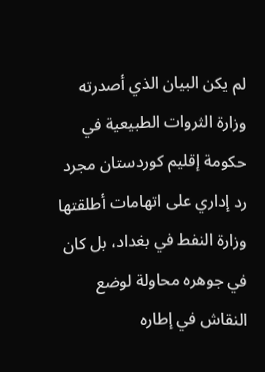لم يكن البيان الذي أصدرته وزارة الثروات الطبيعية في حكومة إقليم كوردستان مجرد رد إداري على اتهامات أطلقتها وزارة النفط في بغداد، بل كان في جوهره محاولة لوضع النقاش في إطاره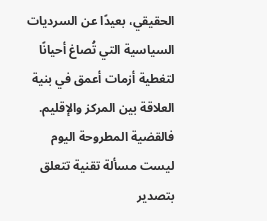الحقيقي، بعيدًا عن السرديات السياسية التي تُصاغ أحيانًا لتغطية أزمات أعمق في بنية العلاقة بين المركز والإقليم. فالقضية المطروحة اليوم ليست مسألة تقنية تتعلق بتصدير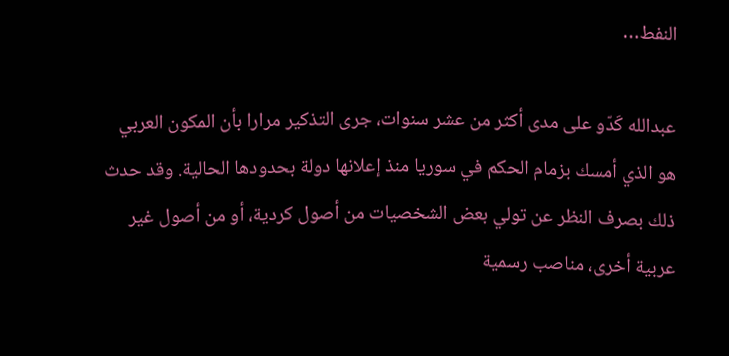النفط…

عبدالله كَدّو على مدى أكثر من عشر سنوات، جرى التذكير مرارا بأن المكون العربي هو الذي أمسك بزمام الحكم في سوريا منذ إعلانها دولة بحدودها الحالية. وقد حدث ذلك بصرف النظر عن تولي بعض الشخصيات من أصول كردية، أو من أصول غير عربية أخرى، مناصب رسمية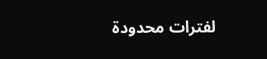لفترات محدودة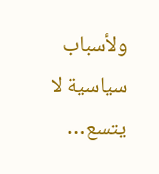ولأسباب سياسية لا يتسع…